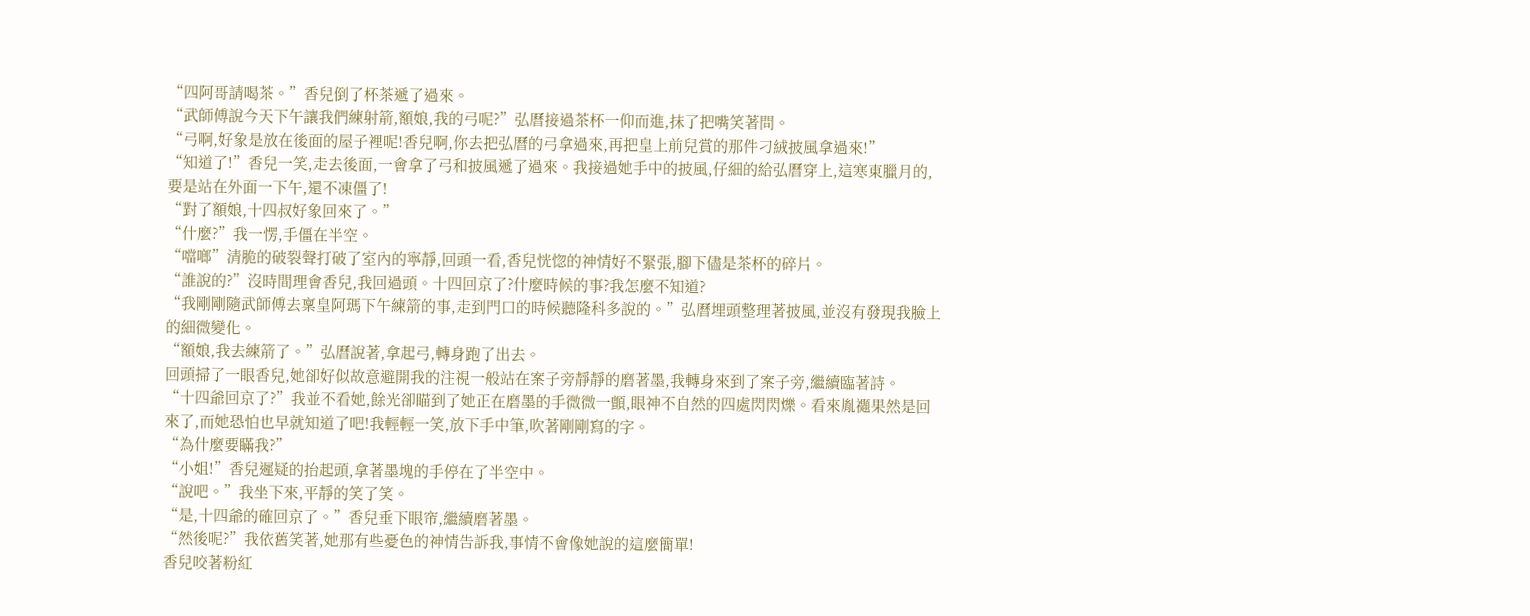“四阿哥請喝茶。”香兒倒了杯茶遞了過來。
“武師傅說今天下午讓我們練射箭,額娘,我的弓呢?”弘曆接過茶杯一仰而進,抹了把嘴笑著問。
“弓啊,好象是放在後面的屋子裡呢!香兒啊,你去把弘曆的弓拿過來,再把皇上前兒賞的那件刁絨披風拿過來!”
“知道了!”香兒一笑,走去後面,一會拿了弓和披風遞了過來。我接過她手中的披風,仔細的給弘曆穿上,這寒東臘月的,要是站在外面一下午,還不凍僵了!
“對了額娘,十四叔好象回來了。”
“什麼?”我一愣,手僵在半空。
“噹啷”清脆的破裂聲打破了室內的寧靜,回頭一看,香兒恍惚的神情好不緊張,腳下儘是茶杯的碎片。
“誰說的?”沒時間理會香兒,我回過頭。十四回京了?什麼時候的事?我怎麼不知道?
“我剛剛隨武師傅去稟皇阿瑪下午練箭的事,走到門口的時候聽隆科多說的。”弘曆埋頭整理著披風,並沒有發現我臉上的細微變化。
“額娘,我去練箭了。”弘曆說著,拿起弓,轉身跑了出去。
回頭掃了一眼香兒,她卻好似故意避開我的注視一般站在案子旁靜靜的磨著墨,我轉身來到了案子旁,繼續臨著詩。
“十四爺回京了?”我並不看她,餘光卻瞄到了她正在磨墨的手微微一顫,眼神不自然的四處閃閃爍。看來胤禵果然是回來了,而她恐怕也早就知道了吧!我輕輕一笑,放下手中筆,吹著剛剛寫的字。
“為什麼要瞞我?”
“小姐!”香兒遲疑的抬起頭,拿著墨塊的手停在了半空中。
“說吧。”我坐下來,平靜的笑了笑。
“是,十四爺的確回京了。”香兒垂下眼帘,繼續磨著墨。
“然後呢?”我依舊笑著,她那有些憂色的神情告訴我,事情不會像她說的這麼簡單!
香兒咬著粉紅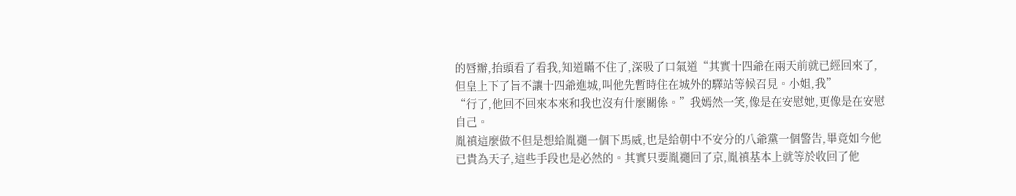的唇瓣,抬頭看了看我,知道瞞不住了,深吸了口氣道“其實十四爺在兩天前就已經回來了,但皇上下了旨不讓十四爺進城,叫他先暫時住在城外的驛站等候召見。小姐,我”
“行了,他回不回來本來和我也沒有什麼關係。”我嫣然一笑,像是在安慰她,更像是在安慰自己。
胤禛這麼做不但是想給胤禵一個下馬威,也是給朝中不安分的八爺黨一個警告,畢竟如今他已貴為天子,這些手段也是必然的。其實只要胤禵回了京,胤禛基本上就等於收回了他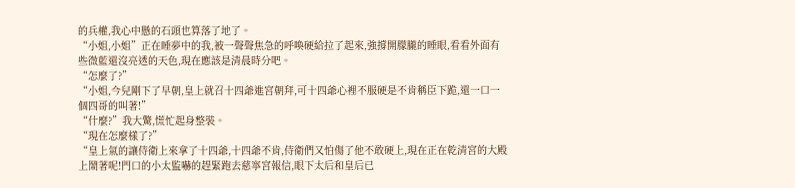的兵權,我心中懸的石頭也算落了地了。
“小姐,小姐”正在睡夢中的我,被一聲聲焦急的呼喚硬給拉了起來,強撐開朦朧的睡眼,看看外面有些微藍還沒亮透的天色,現在應該是清晨時分吧。
“怎麼了?”
“小姐,今兒剛下了早朝,皇上就召十四爺進宮朝拜,可十四爺心裡不服硬是不肯稱臣下跪,還一口一個四哥的叫著!”
“什麼?”我大驚,慌忙起身整裝。
“現在怎麼樣了?”
“皇上氣的讓侍衛上來拿了十四爺,十四爺不肯,侍衛們又怕傷了他不敢硬上,現在正在乾清宮的大殿上鬧著呢!門口的小太監嚇的趕緊跑去慈寧宮報信,眼下太后和皇后已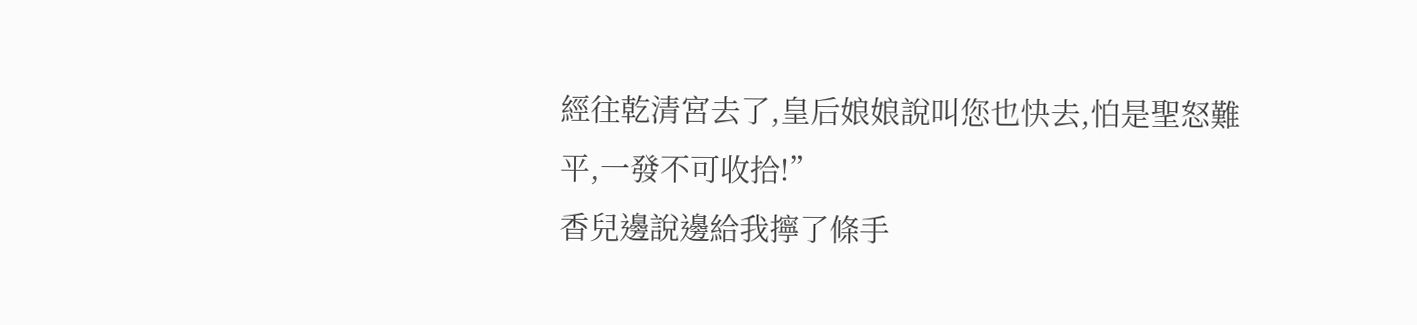經往乾清宮去了,皇后娘娘說叫您也快去,怕是聖怒難平,一發不可收拾!”
香兒邊說邊給我擰了條手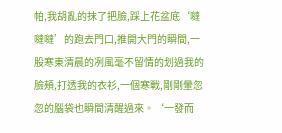帕,我胡亂的抹了把臉,踩上花盆底‘噠噠噠’的跑去門口,推開大門的瞬間,一股寒東清晨的冽風毫不留情的划過我的臉頰,打透我的衣衫,一個寒戰,剛剛暈忽忽的腦袋也瞬間清醒過來。‘一發而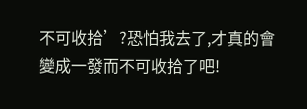不可收拾’?恐怕我去了,才真的會變成一發而不可收拾了吧!